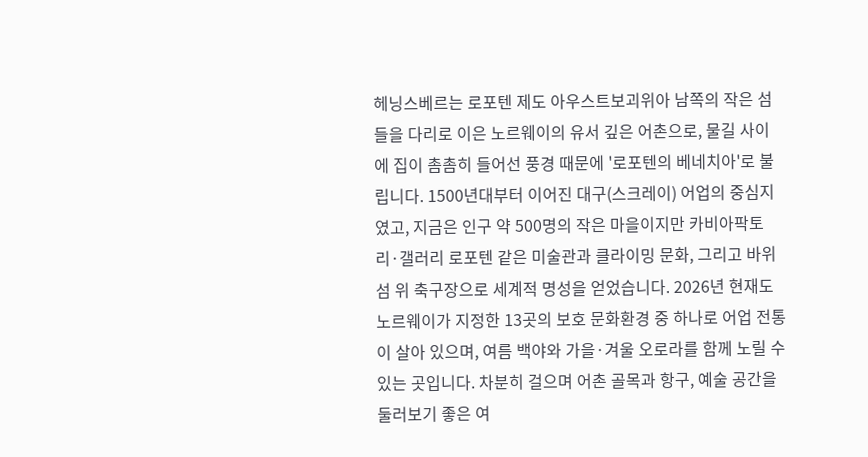헤닝스베르는 로포텐 제도 아우스트보괴위아 남쪽의 작은 섬들을 다리로 이은 노르웨이의 유서 깊은 어촌으로, 물길 사이에 집이 촘촘히 들어선 풍경 때문에 '로포텐의 베네치아'로 불립니다. 1500년대부터 이어진 대구(스크레이) 어업의 중심지였고, 지금은 인구 약 500명의 작은 마을이지만 카비아팍토리·갤러리 로포텐 같은 미술관과 클라이밍 문화, 그리고 바위섬 위 축구장으로 세계적 명성을 얻었습니다. 2026년 현재도 노르웨이가 지정한 13곳의 보호 문화환경 중 하나로 어업 전통이 살아 있으며, 여름 백야와 가을·겨울 오로라를 함께 노릴 수 있는 곳입니다. 차분히 걸으며 어촌 골목과 항구, 예술 공간을 둘러보기 좋은 여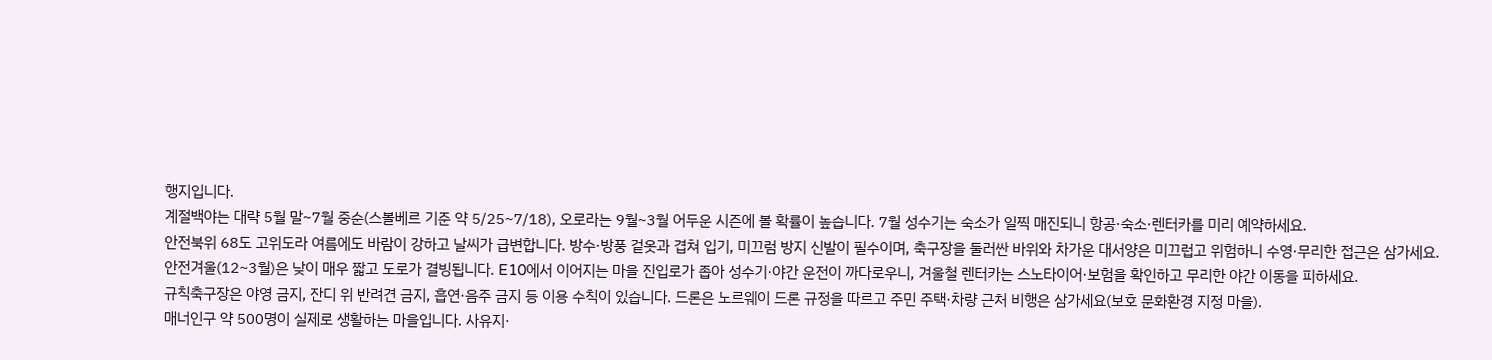행지입니다.
계절백야는 대략 5월 말~7월 중순(스볼베르 기준 약 5/25~7/18), 오로라는 9월~3월 어두운 시즌에 볼 확률이 높습니다. 7월 성수기는 숙소가 일찍 매진되니 항공·숙소·렌터카를 미리 예약하세요.
안전북위 68도 고위도라 여름에도 바람이 강하고 날씨가 급변합니다. 방수·방풍 겉옷과 겹쳐 입기, 미끄럼 방지 신발이 필수이며, 축구장을 둘러싼 바위와 차가운 대서양은 미끄럽고 위험하니 수영·무리한 접근은 삼가세요.
안전겨울(12~3월)은 낮이 매우 짧고 도로가 결빙됩니다. E10에서 이어지는 마을 진입로가 좁아 성수기·야간 운전이 까다로우니, 겨울철 렌터카는 스노타이어·보험을 확인하고 무리한 야간 이동을 피하세요.
규칙축구장은 야영 금지, 잔디 위 반려견 금지, 흡연·음주 금지 등 이용 수칙이 있습니다. 드론은 노르웨이 드론 규정을 따르고 주민 주택·차량 근처 비행은 삼가세요(보호 문화환경 지정 마을).
매너인구 약 500명이 실제로 생활하는 마을입니다. 사유지·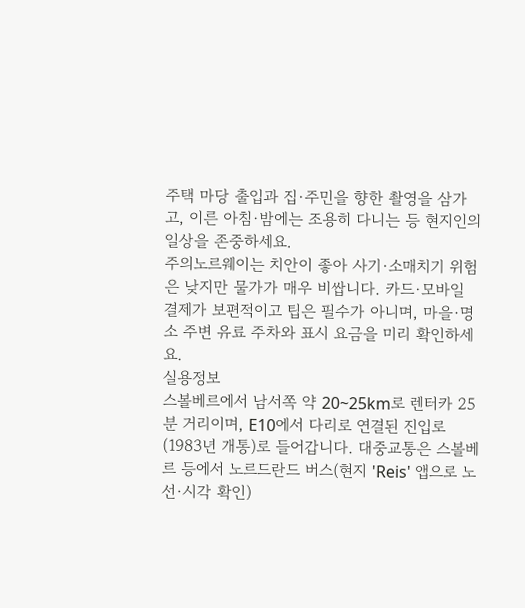주택 마당 출입과 집·주민을 향한 촬영을 삼가고, 이른 아침·밤에는 조용히 다니는 등 현지인의 일상을 존중하세요.
주의노르웨이는 치안이 좋아 사기·소매치기 위험은 낮지만 물가가 매우 비쌉니다. 카드·모바일 결제가 보편적이고 팁은 필수가 아니며, 마을·명소 주변 유료 주차와 표시 요금을 미리 확인하세요.
실용정보
스볼베르에서 남서쪽 약 20~25km로 렌터카 25분 거리이며, E10에서 다리로 연결된 진입로(1983년 개통)로 들어갑니다. 대중교통은 스볼베르 등에서 노르드란드 버스(현지 'Reis' 앱으로 노선·시각 확인)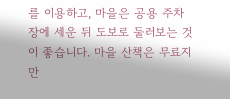를 이용하고, 마을은 공용 주차장에 세운 뒤 도보로 둘러보는 것이 좋습니다. 마을 산책은 무료지만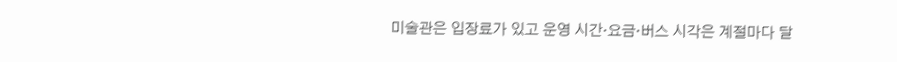미술관은 입장료가 있고 운영 시간·요금·버스 시각은 계절마다 달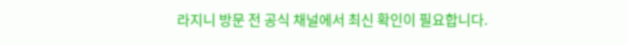라지니 방문 전 공식 채널에서 최신 확인이 필요합니다.